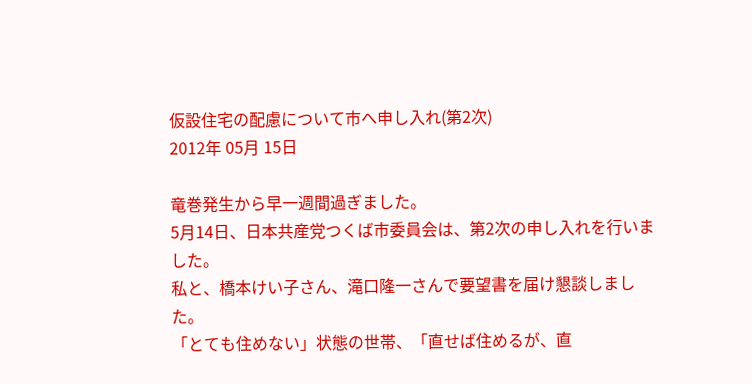仮設住宅の配慮について市へ申し入れ(第2次)
2012年 05月 15日

竜巻発生から早一週間過ぎました。
5月14日、日本共産党つくば市委員会は、第2次の申し入れを行いました。
私と、橋本けい子さん、滝口隆一さんで要望書を届け懇談しました。
「とても住めない」状態の世帯、「直せば住めるが、直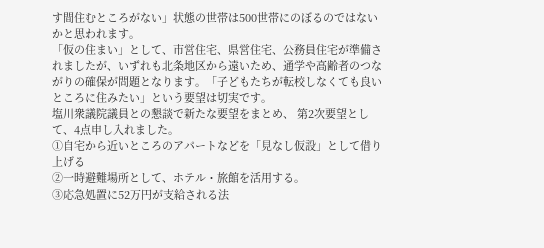す間住むところがない」状態の世帯は500世帯にのぼるのではないかと思われます。
「仮の住まい」として、市営住宅、県営住宅、公務員住宅が準備されましたが、いずれも北条地区から遠いため、通学や高齢者のつながりの確保が問題となります。「子どもたちが転校しなくても良いところに住みたい」という要望は切実です。
塩川衆議院議員との懇談で新たな要望をまとめ、 第2次要望として、4点申し入れました。
①自宅から近いところのアパートなどを「見なし仮設」として借り上げる
②一時避難場所として、ホテル・旅館を活用する。
③応急処置に52万円が支給される法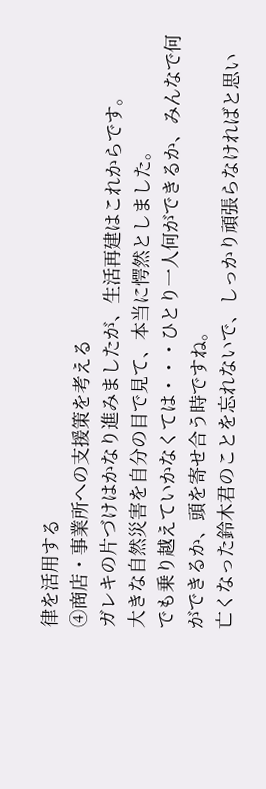律を活用する
④商店・事業所への支援策を考える
ガレキの片づけはかなり進みましたが、生活再建はこれからです。
大きな自然災害を自分の目で見て、本当に愕然としました。
でも乗り越えていかなくては・・・ひとり一人何ができるか、みんなで何ができるか、頭を寄せ合う時ですね。
亡くなった鈴木君のことを忘れないで、しっかり頑張らなければと思い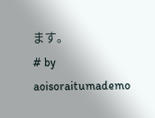ます。
# by aoisoraitumademo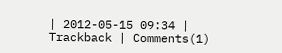| 2012-05-15 09:34 | Trackback | Comments(1)